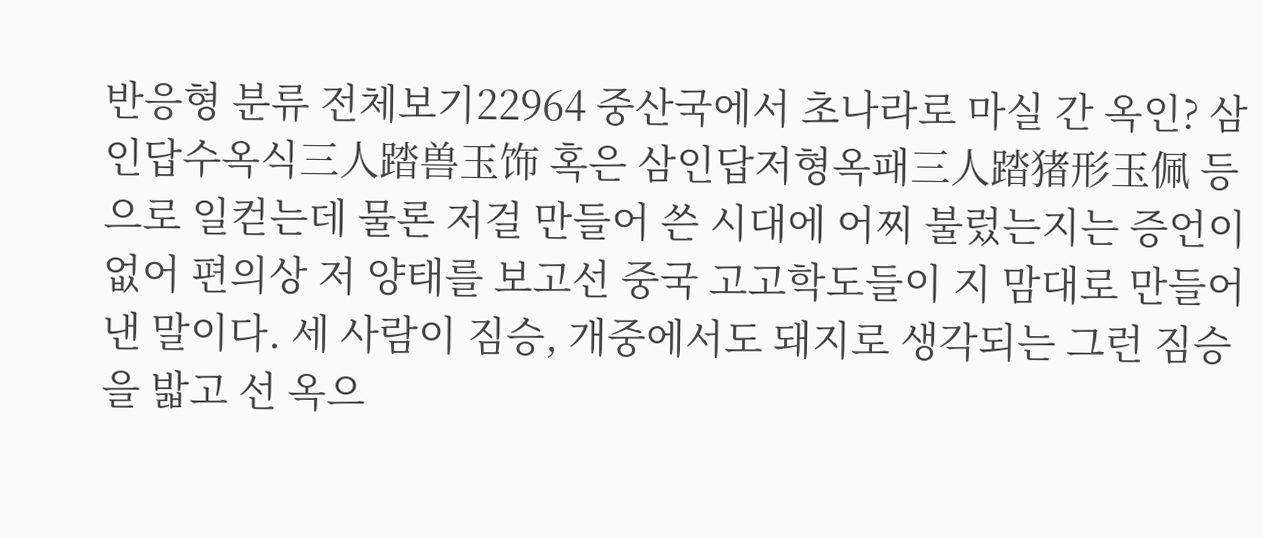반응형 분류 전체보기22964 중산국에서 초나라로 마실 간 옥인? 삼인답수옥식三人踏兽玉饰 혹은 삼인답저형옥패三人踏猪形玉佩 등으로 일컫는데 물론 저걸 만들어 쓴 시대에 어찌 불렀는지는 증언이 없어 편의상 저 양태를 보고선 중국 고고학도들이 지 맘대로 만들어낸 말이다. 세 사람이 짐승, 개중에서도 돼지로 생각되는 그런 짐승을 밟고 선 옥으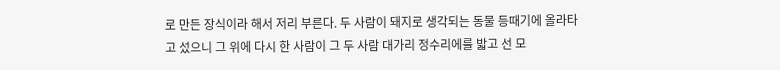로 만든 장식이라 해서 저리 부른다. 두 사람이 돼지로 생각되는 동물 등때기에 올라타고 섰으니 그 위에 다시 한 사람이 그 두 사람 대가리 정수리에를 밟고 선 모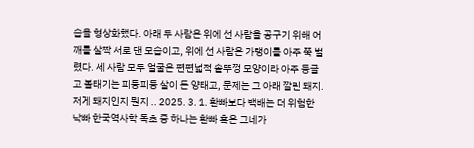습을 형상화했다. 아래 두 사람은 위에 선 사람을 공구기 위해 어깨를 살짝 서로 댄 모습이고, 위에 선 사람은 가랭이를 아주 쭉 벌렸다. 세 사람 모두 얼굴은 편편넓적 솥뚜껑 모양이라 아주 둥글고 볼태기는 피둥피둥 살이 든 양태고, 문제는 그 아래 깔린 돼지. 저게 돼지인지 뭔지 .. 2025. 3. 1. 환빠보다 백배는 더 위험한 낙빠 한국역사학 독초 중 하나는 환빠 혹은 그네가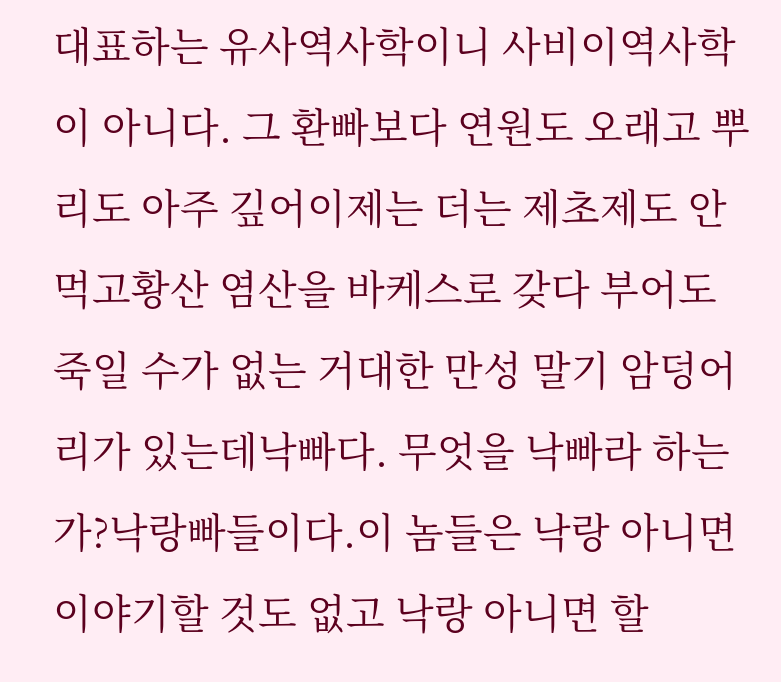대표하는 유사역사학이니 사비이역사학이 아니다. 그 환빠보다 연원도 오래고 뿌리도 아주 깊어이제는 더는 제초제도 안 먹고황산 염산을 바케스로 갖다 부어도 죽일 수가 없는 거대한 만성 말기 암덩어리가 있는데낙빠다. 무엇을 낙빠라 하는가?낙랑빠들이다.이 놈들은 낙랑 아니면 이야기할 것도 없고 낙랑 아니면 할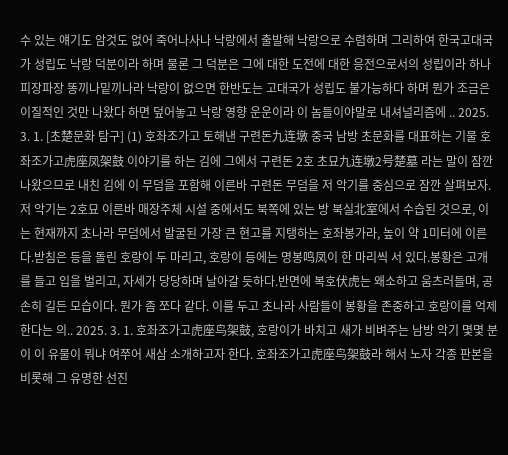수 있는 얘기도 암것도 없어 죽어나사나 낙랑에서 출발해 낙랑으로 수렴하며 그리하여 한국고대국가 성립도 낙랑 덕분이라 하며 물론 그 덕분은 그에 대한 도전에 대한 응전으로서의 성립이라 하나 피장파장 똥끼나밑끼나라 낙랑이 없으면 한반도는 고대국가 성립도 불가능하다 하며 뭔가 조금은 이질적인 것만 나왔다 하면 덮어놓고 낙랑 영향 운운이라 이 놈들이야말로 내셔널리즘에 .. 2025. 3. 1. [초楚문화 탐구] (1) 호좌조가고 토해낸 구련돈九连墩 중국 남방 초문화를 대표하는 기물 호좌조가고虎座凤架鼓 이야기를 하는 김에 그에서 구련돈 2호 초묘九连墩2号楚墓 라는 말이 잠깐 나왔으므로 내친 김에 이 무덤을 포함해 이른바 구련돈 무덤을 저 악기를 중심으로 잠깐 살펴보자. 저 악기는 2호묘 이른바 매장주체 시설 중에서도 북쪽에 있는 방 북실北室에서 수습된 것으로, 이는 현재까지 초나라 무덤에서 발굴된 가장 큰 현고를 지탱하는 호좌봉가라, 높이 약 1미터에 이른다.받침은 등을 돌린 호랑이 두 마리고, 호랑이 등에는 명봉鸣凤이 한 마리씩 서 있다.봉황은 고개를 들고 입을 벌리고, 자세가 당당하며 날아갈 듯하다.반면에 복호伏虎는 왜소하고 움츠러들며, 공손히 길든 모습이다. 뭔가 좀 쪼다 같다. 이를 두고 초나라 사람들이 봉황을 존중하고 호랑이를 억제한다는 의.. 2025. 3. 1. 호좌조가고虎座鸟架鼓, 호랑이가 바치고 새가 비벼주는 남방 악기 몇몇 분이 이 유물이 뭐냐 여쭈어 새삼 소개하고자 한다. 호좌조가고虎座鸟架鼓라 해서 노자 각종 판본을 비롯해 그 유명한 선진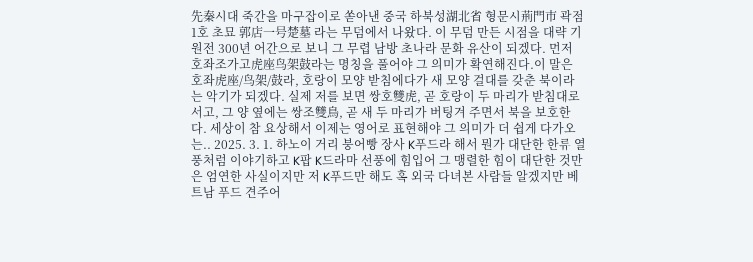先秦시대 죽간을 마구잡이로 쏟아낸 중국 하북성湖北省 형문시荊門市 곽점 1호 초묘 郭店一号楚墓 라는 무덤에서 나왔다. 이 무덤 만든 시점을 대략 기원전 300년 어간으로 보니 그 무렵 남방 초나라 문화 유산이 되겠다. 먼저 호좌조가고虎座鸟架鼓라는 명칭을 풀어야 그 의미가 확연해진다.이 말은 호좌虎座/鸟架/鼓라, 호랑이 모양 받침에다가 새 모양 걸대를 갖춘 북이라는 악기가 되겠다. 실제 저를 보면 쌍호雙虎, 곧 호랑이 두 마리가 받침대로 서고, 그 양 옆에는 쌍조雙鳥, 곧 새 두 마리가 버팅겨 주면서 북을 보호한다. 세상이 참 요상해서 이제는 영어로 표현해야 그 의미가 더 쉽게 다가오는.. 2025. 3. 1. 하노이 거리 붕어빵 장사 K푸드라 해서 뭔가 대단한 한류 열풍처럼 이야기하고 K팝 K드라마 선풍에 힘입어 그 맹렬한 힘이 대단한 것만은 엄연한 사실이지만 저 K푸드만 해도 혹 외국 다녀본 사람들 알겠지만 베트남 푸드 견주어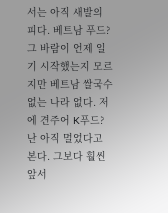서는 아직 새발의 피다. 베트남 푸드? 그 바람이 언제 일기 시작했는지 모르지만 베트남 쌀국수 없는 나라 없다. 저에 견주어 K푸드? 난 아직 멀었다고 본다. 그보다 훨씬 앞서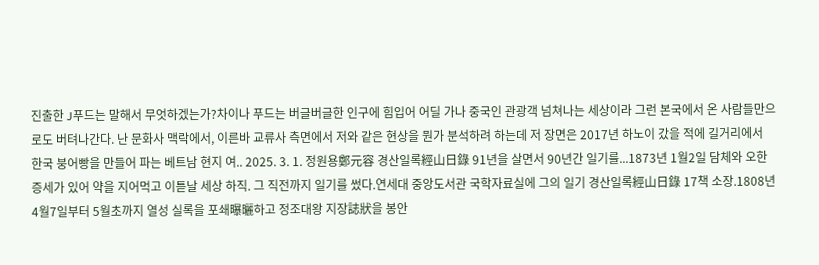진출한 J푸드는 말해서 무엇하겠는가?차이나 푸드는 버글버글한 인구에 힘입어 어딜 가나 중국인 관광객 넘쳐나는 세상이라 그런 본국에서 온 사람들만으로도 버텨나간다. 난 문화사 맥락에서, 이른바 교류사 측면에서 저와 같은 현상을 뭔가 분석하려 하는데 저 장면은 2017년 하노이 갔을 적에 길거리에서 한국 붕어빵을 만들어 파는 베트남 현지 여.. 2025. 3. 1. 정원용鄭元容 경산일록經山日錄 91년을 살면서 90년간 일기를...1873년 1월2일 담체와 오한 증세가 있어 약을 지어먹고 이튿날 세상 하직. 그 직전까지 일기를 썼다.연세대 중앙도서관 국학자료실에 그의 일기 경산일록經山日錄 17책 소장.1808년 4월7일부터 5월초까지 열성 실록을 포쇄曝曬하고 정조대왕 지장誌狀을 봉안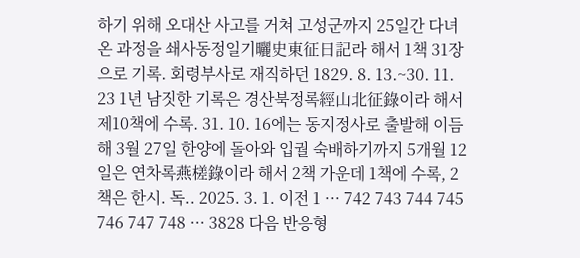하기 위해 오대산 사고를 거쳐 고성군까지 25일간 다녀온 과정을 쇄사동정일기曬史東征日記라 해서 1책 31장으로 기록. 회령부사로 재직하던 1829. 8. 13.~30. 11. 23 1년 남짓한 기록은 경산북정록經山北征錄이라 해서 제10책에 수록. 31. 10. 16에는 동지정사로 출발해 이듬해 3월 27일 한양에 돌아와 입궐 숙배하기까지 5개월 12일은 연차록燕槎錄이라 해서 2책 가운데 1책에 수록, 2책은 한시. 독.. 2025. 3. 1. 이전 1 ··· 742 743 744 745 746 747 748 ··· 3828 다음 반응형